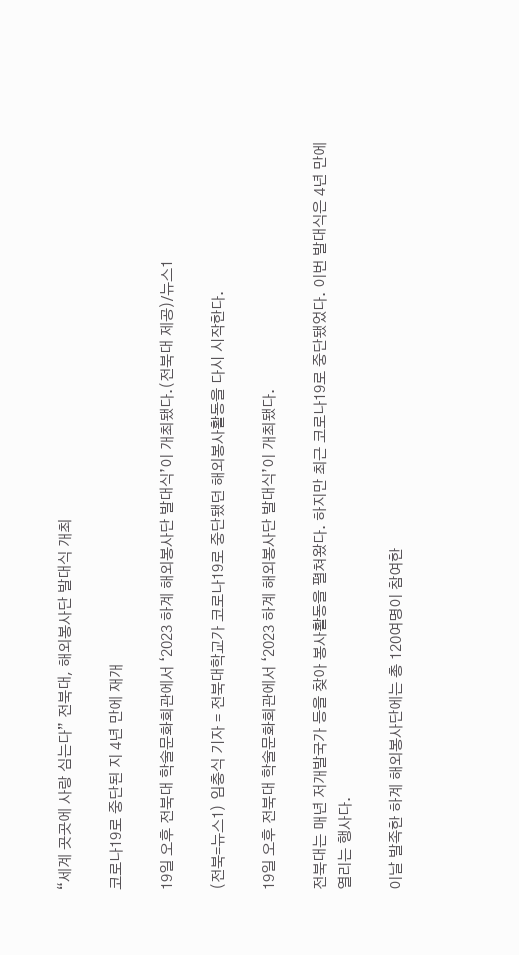“세계 곳곳에 사랑 심는다” 전북대, 해외봉사단 발대식 개최

코로나19로 중단된 지 4년 만에 재개

19일 오후 전북대 학술문화회관에서 ‘2023 하계 해외봉사단 발대식’이 개최됐다.(전북대 제공)/뉴스1

(전북=뉴스1) 임충식 기자 = 전북대학교가 코로나19로 중단됐던 해외봉사활동을 다시 시작한다.

19일 오후 전북대 학술문화회관에서 ‘2023 하계 해외봉사단 발대식’이 개최됐다.

전북대는 매년 저개발국가 등을 찾아 봉사활동을 펼쳐왔다. 하지만 최근 코로나19로 중단됐었다. 이번 발대식은 4년 만에 열리는 행사다.

이날 발족한 하계 해외봉사단에는 총 120여명이 참여한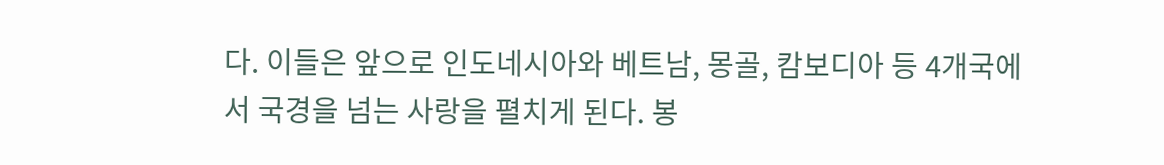다. 이들은 앞으로 인도네시아와 베트남, 몽골, 캄보디아 등 4개국에서 국경을 넘는 사랑을 펼치게 된다. 봉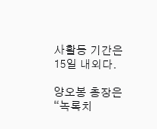사활동 기간은 15일 내외다.

양오봉 총장은 “녹록치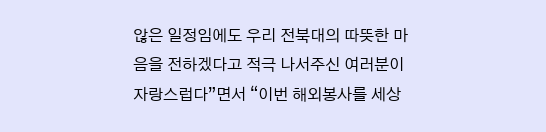않은 일정임에도 우리 전북대의 따뜻한 마음을 전하겠다고 적극 나서주신 여러분이 자랑스럽다”면서 “이번 해외봉사를 세상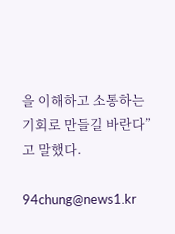을 이해하고 소통하는 기회로 만들길 바란다”고 말했다.

94chung@news1.kr